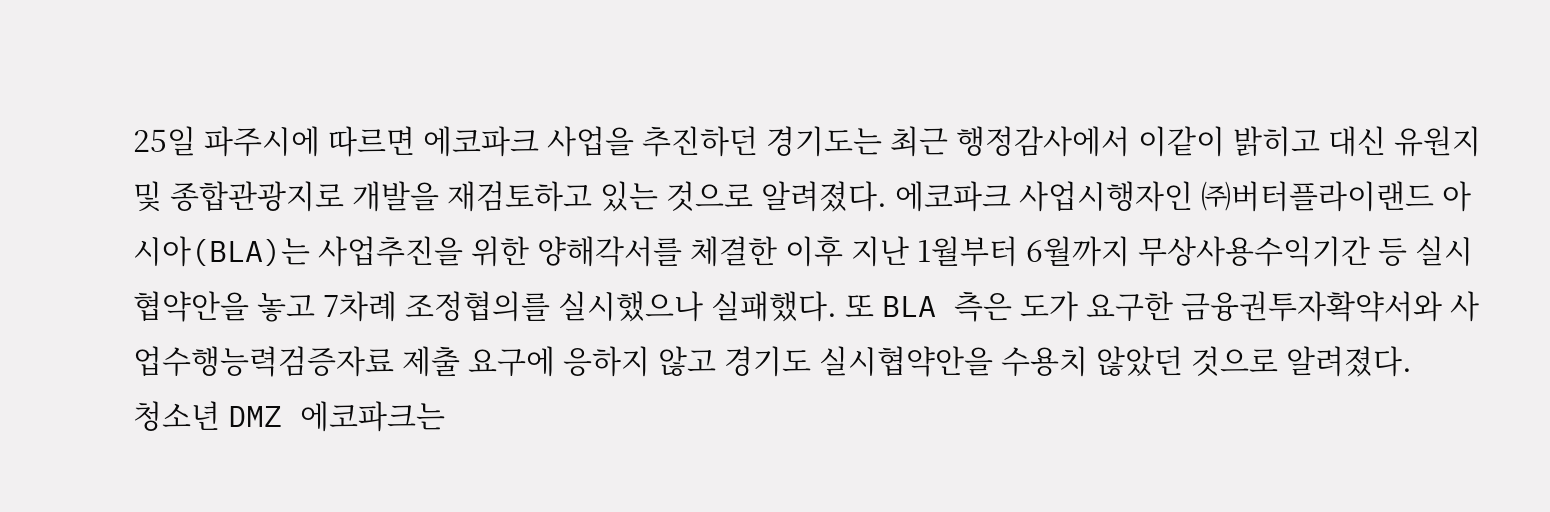25일 파주시에 따르면 에코파크 사업을 추진하던 경기도는 최근 행정감사에서 이같이 밝히고 대신 유원지 및 종합관광지로 개발을 재검토하고 있는 것으로 알려졌다. 에코파크 사업시행자인 ㈜버터플라이랜드 아시아(BLA)는 사업추진을 위한 양해각서를 체결한 이후 지난 1월부터 6월까지 무상사용수익기간 등 실시협약안을 놓고 7차례 조정협의를 실시했으나 실패했다. 또 BLA 측은 도가 요구한 금융권투자확약서와 사업수행능력검증자료 제출 요구에 응하지 않고 경기도 실시협약안을 수용치 않았던 것으로 알려졌다.
청소년 DMZ 에코파크는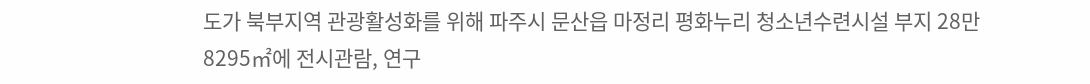도가 북부지역 관광활성화를 위해 파주시 문산읍 마정리 평화누리 청소년수련시설 부지 28만 8295㎡에 전시관람, 연구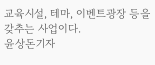교육시설, 테마, 이벤트광장 등을 갖추는 사업이다.
윤상돈기자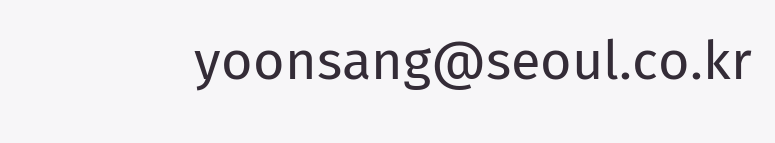yoonsang@seoul.co.kr